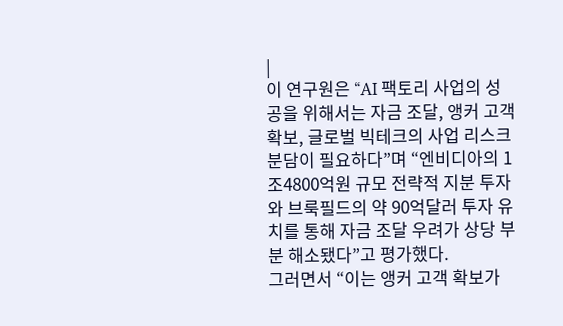|
이 연구원은 “AI 팩토리 사업의 성공을 위해서는 자금 조달, 앵커 고객 확보, 글로벌 빅테크의 사업 리스크 분담이 필요하다”며 “엔비디아의 1조4800억원 규모 전략적 지분 투자와 브룩필드의 약 90억달러 투자 유치를 통해 자금 조달 우려가 상당 부분 해소됐다”고 평가했다.
그러면서 “이는 앵커 고객 확보가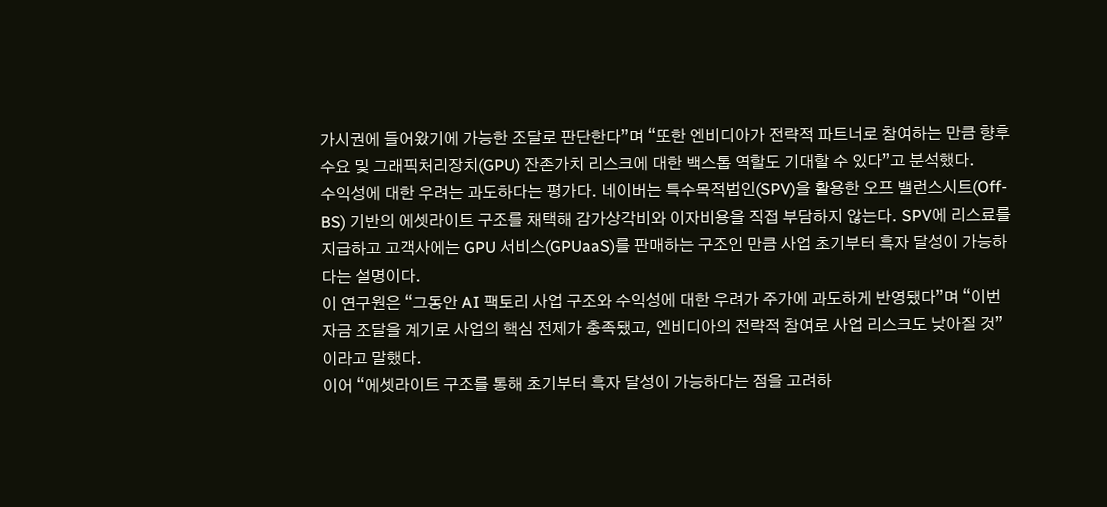가시권에 들어왔기에 가능한 조달로 판단한다”며 “또한 엔비디아가 전략적 파트너로 참여하는 만큼 향후 수요 및 그래픽처리장치(GPU) 잔존가치 리스크에 대한 백스톱 역할도 기대할 수 있다”고 분석했다.
수익성에 대한 우려는 과도하다는 평가다. 네이버는 특수목적법인(SPV)을 활용한 오프 밸런스시트(Off-BS) 기반의 에셋라이트 구조를 채택해 감가상각비와 이자비용을 직접 부담하지 않는다. SPV에 리스료를 지급하고 고객사에는 GPU 서비스(GPUaaS)를 판매하는 구조인 만큼 사업 초기부터 흑자 달성이 가능하다는 설명이다.
이 연구원은 “그동안 AI 팩토리 사업 구조와 수익성에 대한 우려가 주가에 과도하게 반영됐다”며 “이번 자금 조달을 계기로 사업의 핵심 전제가 충족됐고, 엔비디아의 전략적 참여로 사업 리스크도 낮아질 것”이라고 말했다.
이어 “에셋라이트 구조를 통해 초기부터 흑자 달성이 가능하다는 점을 고려하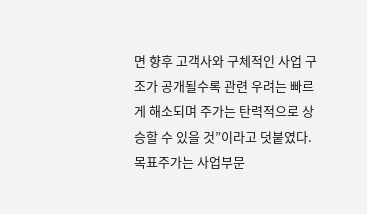면 향후 고객사와 구체적인 사업 구조가 공개될수록 관련 우려는 빠르게 해소되며 주가는 탄력적으로 상승할 수 있을 것”이라고 덧붙였다.
목표주가는 사업부문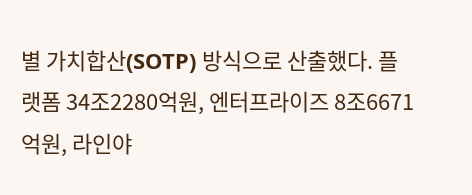별 가치합산(SOTP) 방식으로 산출했다. 플랫폼 34조2280억원, 엔터프라이즈 8조6671억원, 라인야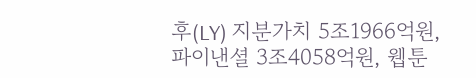후(LY) 지분가치 5조1966억원, 파이낸셜 3조4058억원, 웹툰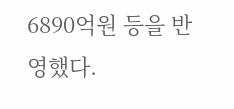6890억원 등을 반영했다.